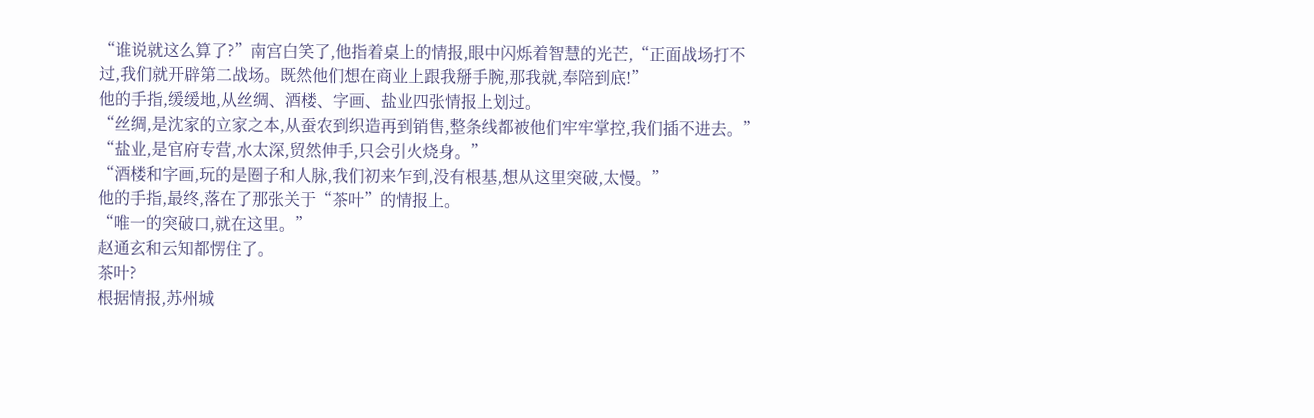“谁说就这么算了?”南宫白笑了,他指着桌上的情报,眼中闪烁着智慧的光芒,“正面战场打不过,我们就开辟第二战场。既然他们想在商业上跟我掰手腕,那我就,奉陪到底!”
他的手指,缓缓地,从丝绸、酒楼、字画、盐业四张情报上划过。
“丝绸,是沈家的立家之本,从蚕农到织造再到销售,整条线都被他们牢牢掌控,我们插不进去。”
“盐业,是官府专营,水太深,贸然伸手,只会引火烧身。”
“酒楼和字画,玩的是圈子和人脉,我们初来乍到,没有根基,想从这里突破,太慢。”
他的手指,最终,落在了那张关于“茶叶”的情报上。
“唯一的突破口,就在这里。”
赵通玄和云知都愣住了。
茶叶?
根据情报,苏州城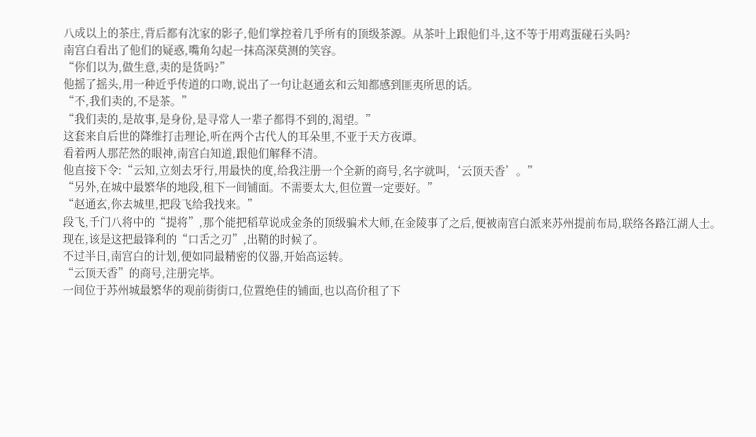八成以上的茶庄,背后都有沈家的影子,他们掌控着几乎所有的顶级茶源。从茶叶上跟他们斗,这不等于用鸡蛋碰石头吗?
南宫白看出了他们的疑惑,嘴角勾起一抹高深莫测的笑容。
“你们以为,做生意,卖的是货吗?”
他摇了摇头,用一种近乎传道的口吻,说出了一句让赵通玄和云知都感到匪夷所思的话。
“不,我们卖的,不是茶。”
“我们卖的,是故事,是身份,是寻常人一辈子都得不到的,渴望。”
这套来自后世的降维打击理论,听在两个古代人的耳朵里,不亚于天方夜谭。
看着两人那茫然的眼神,南宫白知道,跟他们解释不清。
他直接下令:“云知,立刻去牙行,用最快的度,给我注册一个全新的商号,名字就叫,‘云顶天香’。”
“另外,在城中最繁华的地段,租下一间铺面。不需要太大,但位置一定要好。”
“赵通玄,你去城里,把段飞给我找来。”
段飞,千门八将中的“提将”,那个能把稻草说成金条的顶级骗术大师,在金陵事了之后,便被南宫白派来苏州提前布局,联络各路江湖人士。
现在,该是这把最锋利的“口舌之刃”,出鞘的时候了。
不过半日,南宫白的计划,便如同最精密的仪器,开始高运转。
“云顶天香”的商号,注册完毕。
一间位于苏州城最繁华的观前街街口,位置绝佳的铺面,也以高价租了下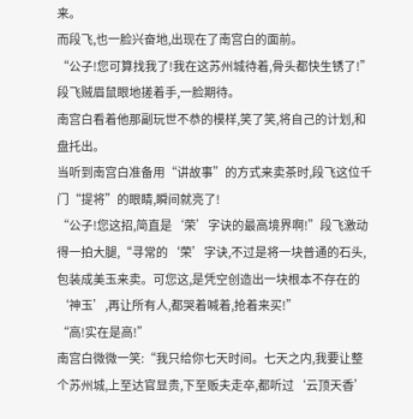来。
而段飞,也一脸兴奋地,出现在了南宫白的面前。
“公子!您可算找我了!我在这苏州城待着,骨头都快生锈了!”段飞贼眉鼠眼地搓着手,一脸期待。
南宫白看着他那副玩世不恭的模样,笑了笑,将自己的计划,和盘托出。
当听到南宫白准备用“讲故事”的方式来卖茶时,段飞这位千门“提将”的眼睛,瞬间就亮了!
“公子!您这招,简直是‘荣’字诀的最高境界啊!”段飞激动得一拍大腿,“寻常的‘荣’字诀,不过是将一块普通的石头,包装成美玉来卖。可您这,是凭空创造出一块根本不存在的‘神玉’,再让所有人,都哭着喊着,抢着来买!”
“高!实在是高!”
南宫白微微一笑:“我只给你七天时间。七天之内,我要让整个苏州城,上至达官显贵,下至贩夫走卒,都听过‘云顶天香’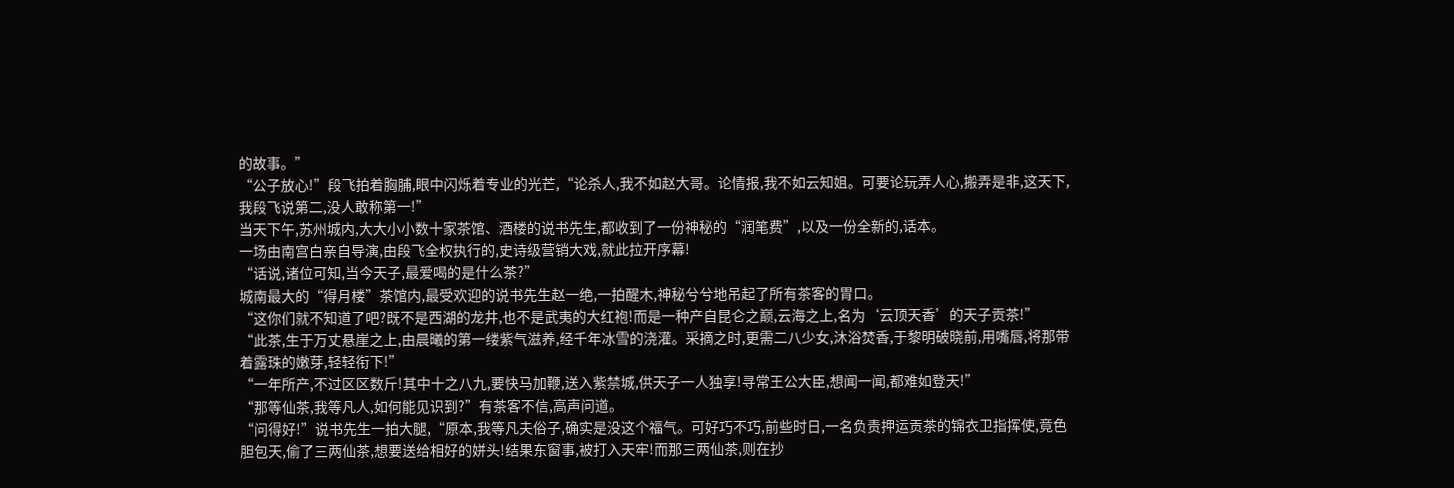的故事。”
“公子放心!”段飞拍着胸脯,眼中闪烁着专业的光芒,“论杀人,我不如赵大哥。论情报,我不如云知姐。可要论玩弄人心,搬弄是非,这天下,我段飞说第二,没人敢称第一!”
当天下午,苏州城内,大大小小数十家茶馆、酒楼的说书先生,都收到了一份神秘的“润笔费”,以及一份全新的,话本。
一场由南宫白亲自导演,由段飞全权执行的,史诗级营销大戏,就此拉开序幕!
“话说,诸位可知,当今天子,最爱喝的是什么茶?”
城南最大的“得月楼”茶馆内,最受欢迎的说书先生赵一绝,一拍醒木,神秘兮兮地吊起了所有茶客的胃口。
“这你们就不知道了吧?既不是西湖的龙井,也不是武夷的大红袍!而是一种产自昆仑之巅,云海之上,名为‘云顶天香’的天子贡茶!”
“此茶,生于万丈悬崖之上,由晨曦的第一缕紫气滋养,经千年冰雪的浇灌。采摘之时,更需二八少女,沐浴焚香,于黎明破晓前,用嘴唇,将那带着露珠的嫩芽,轻轻衔下!”
“一年所产,不过区区数斤!其中十之八九,要快马加鞭,送入紫禁城,供天子一人独享!寻常王公大臣,想闻一闻,都难如登天!”
“那等仙茶,我等凡人,如何能见识到?”有茶客不信,高声问道。
“问得好!”说书先生一拍大腿,“原本,我等凡夫俗子,确实是没这个福气。可好巧不巧,前些时日,一名负责押运贡茶的锦衣卫指挥使,竟色胆包天,偷了三两仙茶,想要送给相好的姘头!结果东窗事,被打入天牢!而那三两仙茶,则在抄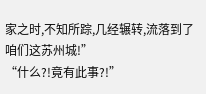家之时,不知所踪,几经辗转,流落到了咱们这苏州城!”
“什么?!竟有此事?!”